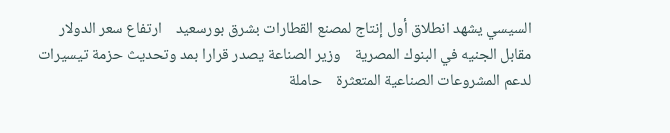السيسي يشهد انطلاق أول إنتاج لمصنع القطارات بشرق بورسعيد    ارتفاع سعر الدولار مقابل الجنيه في البنوك المصرية    وزير الصناعة يصدر قرارا بمد وتحديث حزمة تيسيرات لدعم المشروعات الصناعية المتعثرة    حاملة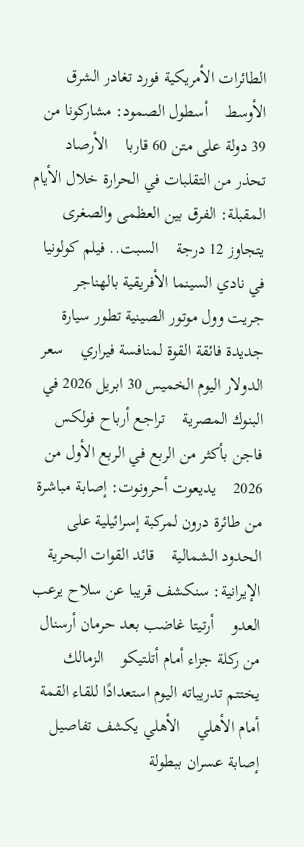الطائرات الأمريكية فورد تغادر الشرق الأوسط    أسطول الصمود: مشاركونا من 39 دولة على متن 60 قاربا    الأرصاد تحذر من التقلبات في الحرارة خلال الأيام المقبلة: الفرق بين العظمى والصغرى يتجاوز 12 درجة    السبت.. فيلم كولونيا في نادي السينما الأفريقية بالهناجر    جريت وول موتور الصينية تطور سيارة جديدة فائقة القوة لمنافسة فيراري    سعر الدولار اليوم الخميس 30 ابريل 2026 في البنوك المصرية    تراجع أرباح فولكس فاجن بأكثر من الربع في الربع الأول من 2026    يديعوت أحرونوت: إصابة مباشرة من طائرة درون لمركبة إسرائيلية على الحدود الشمالية    قائد القوات البحرية الإيرانية: سنكشف قريبا عن سلاح يرعب العدو    أرتيتا غاضب بعد حرمان أرسنال من ركلة جزاء أمام أتلتيكو    الزمالك يختتم تدريباته اليوم استعدادًا للقاء القمة أمام الأهلي    الأهلي يكشف تفاصيل إصابة عسران ببطولة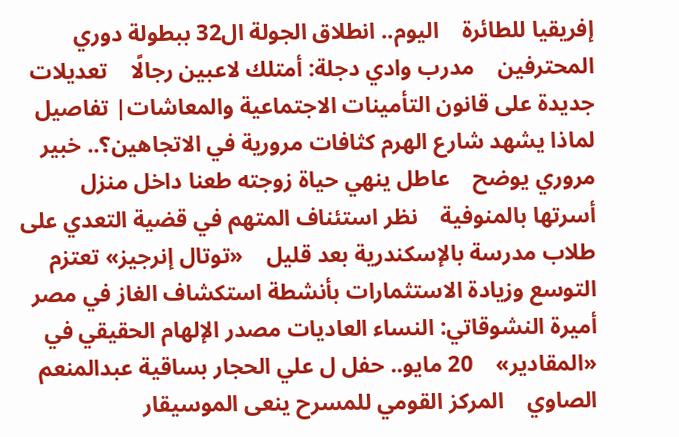إفريقيا للطائرة    اليوم.. انطلاق الجولة ال32 ببطولة دوري المحترفين    مدرب وادي دجلة: أمتلك لاعبين رجالًا    تعديلات جديدة على قانون التأمينات الاجتماعية والمعاشات| تفاصيل    لماذا يشهد شارع الهرم كثافات مرورية في الاتجاهين؟.. خبير مروري يوضح    عاطل ينهي حياة زوجته طعنا داخل منزل أسرتها بالمنوفية    نظر استئناف المتهم في قضية التعدي على طلاب مدرسة بالإسكندرية بعد قليل    «توتال إنرجيز» تعتزم التوسع وزيادة الاستثمارات بأنشطة استكشاف الغاز في مصر    أميرة النشوقاتي: النساء العاديات مصدر الإلهام الحقيقي في «المقادير»    20 مايو.. حفل ل علي الحجار بساقية عبدالمنعم الصاوي    المركز القومي للمسرح ينعى الموسيقار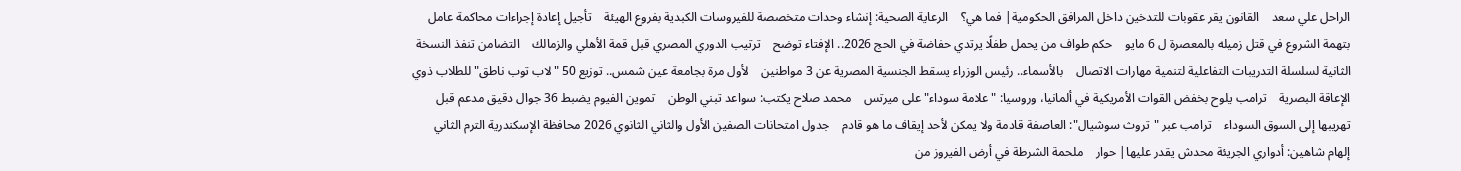الراحل علي سعد    القانون يقر عقوبات للتدخين داخل المرافق الحكومية| فما هي؟    الرعاية الصحية: إنشاء وحدات متخصصة للفيروسات الكبدية بفروع الهيئة    تأجيل إعادة إجراءات محاكمة عامل بتهمة الشروع في قتل زميله بالمعصرة ل 6 مايو    حكم طواف من يحمل طفلًا يرتدي حفاضة في الحج 2026.. الإفتاء توضح    ترتيب الدوري المصري قبل قمة الأهلي والزمالك    التضامن تنفذ النسخة الثانية لسلسلة التدريبات التفاعلية لتنمية مهارات الاتصال    بالأسماء.. رئيس الوزراء يسقط الجنسية المصرية عن 3 مواطنين    لأول مرة بجامعة عين شمس.. توزيع 50 "لاب توب ناطق" للطلاب ذوي الإعاقة البصرية    ترامب يلوح بخفض القوات الأمريكية في ألمانيا، وروسيا: "علامة سوداء" على ميرتس    محمد صلاح يكتب: سواعد تبني الوطن    تموين الفيوم يضبط 36 جوال دقيق مدعم قبل تهريبها إلى السوق السوداء    ترامب عبر "تروث سوشيال": العاصفة قادمة ولا يمكن لأحد إيقاف ما هو قادم    جدول امتحانات الصفين الأول والثاني الثانوي 2026 محافظة الإسكندرية الترم الثاني    إلهام شاهين: أدواري الجريئة محدش يقدر عليها| حوار    ملحمة الشرطة في أرض الفيروز من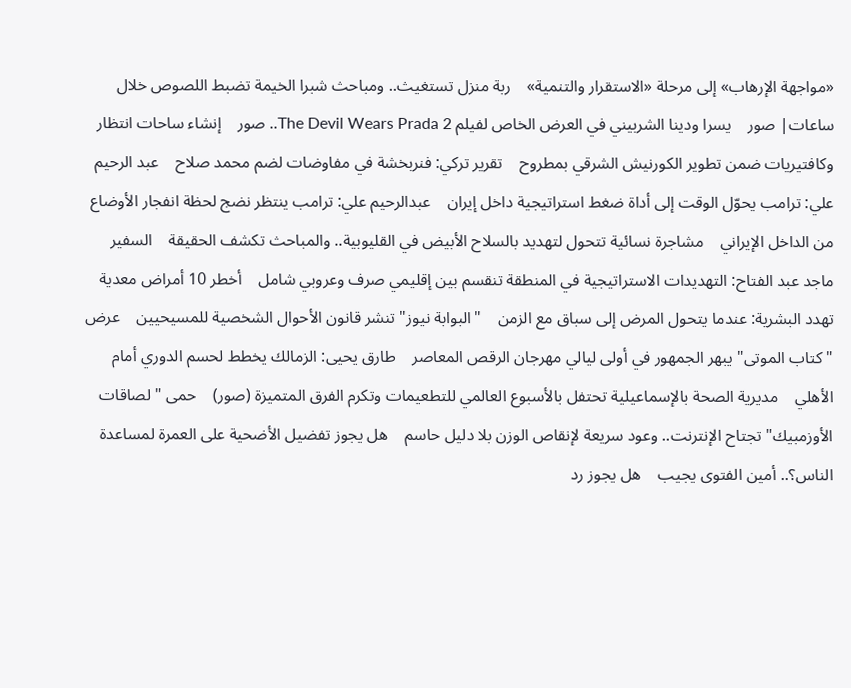«مواجهة الإرهاب» إلى مرحلة «الاستقرار والتنمية»    ربة منزل تستغيث.. ومباحث شبرا الخيمة تضبط اللصوص خلال ساعات| صور    يسرا ودينا الشربيني في العرض الخاص لفيلم The Devil Wears Prada 2.. صور    إنشاء ساحات انتظار وكافتيريات ضمن تطوير الكورنيش الشرقي بمطروح    تقرير تركي: فنربخشة في مفاوضات لضم محمد صلاح    عبد الرحيم علي: ترامب يحوّل الوقت إلى أداة ضغط استراتيجية داخل إيران    عبدالرحيم علي: ترامب ينتظر نضج لحظة انفجار الأوضاع من الداخل الإيراني    مشاجرة نسائية تتحول لتهديد بالسلاح الأبيض في القليوبية.. والمباحث تكشف الحقيقة    السفير ماجد عبد الفتاح: التهديدات الاستراتيجية في المنطقة تنقسم بين إقليمي صرف وعروبي شامل    أخطر 10 أمراض معدية تهدد البشرية: عندما يتحول المرض إلى سباق مع الزمن    "البوابة نيوز" تنشر قانون الأحوال الشخصية للمسيحيين    عرض "كتاب الموتى" يبهر الجمهور في أولى ليالي مهرجان الرقص المعاصر    طارق يحيى: الزمالك يخطط لحسم الدوري أمام الأهلي    مديرية الصحة بالإسماعيلية تحتفل بالأسبوع العالمي للتطعيمات وتكرم الفرق المتميزة (صور)    حمى "لصاقات الأوزمبيك" تجتاح الإنترنت.. وعود سريعة لإنقاص الوزن بلا دليل حاسم    هل يجوز تفضيل الأضحية على العمرة لمساعدة الناس؟.. أمين الفتوى يجيب    هل يجوز رد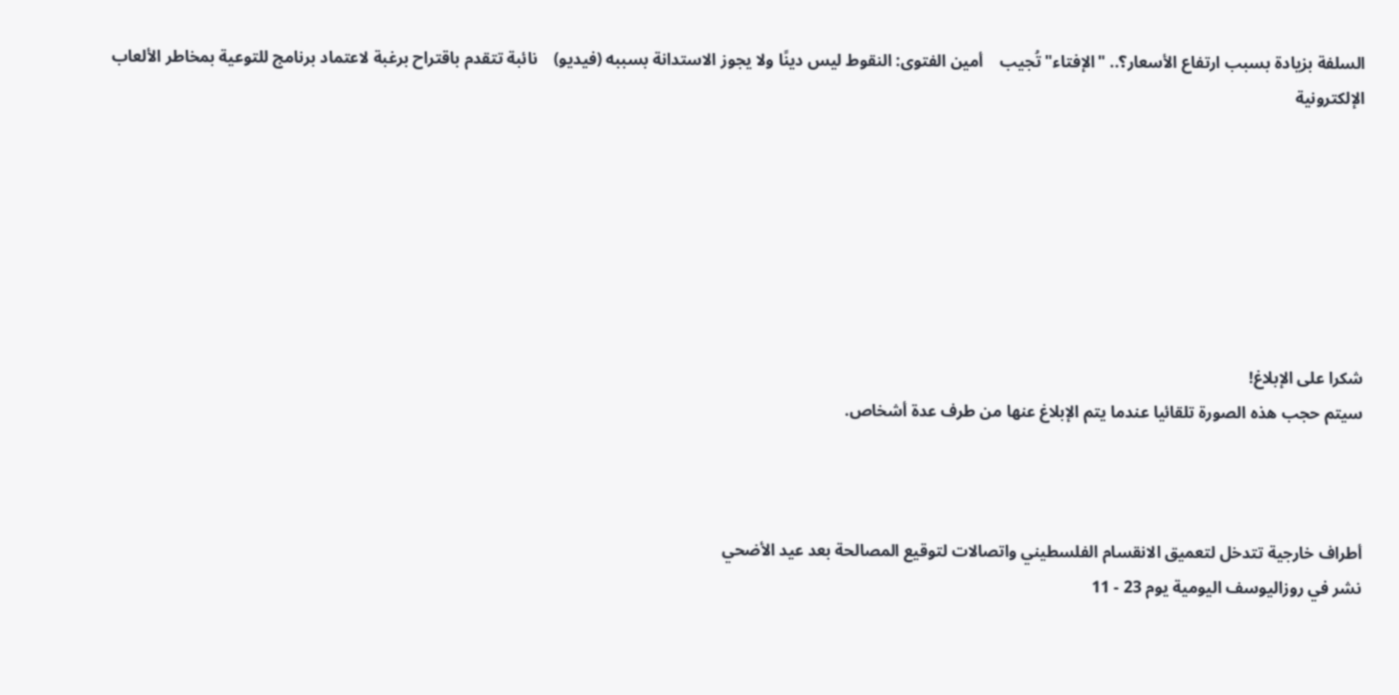السلفة بزيادة بسبب ارتفاع الأسعار؟.. "الإفتاء" تُجيب    أمين الفتوى: النقوط ليس دينًا ولا يجوز الاستدانة بسببه (فيديو)    نائبة تتقدم باقتراح برغبة لاعتماد برنامج للتوعية بمخاطر الألعاب الإلكترونية







شكرا على الإبلاغ!
سيتم حجب هذه الصورة تلقائيا عندما يتم الإبلاغ عنها من طرف عدة أشخاص.



أطراف خارجية تتدخل لتعميق الانقسام الفلسطيني واتصالات لتوقيع المصالحة بعد عيد الأضحي
نشر في روزاليوسف اليومية يوم 23 - 11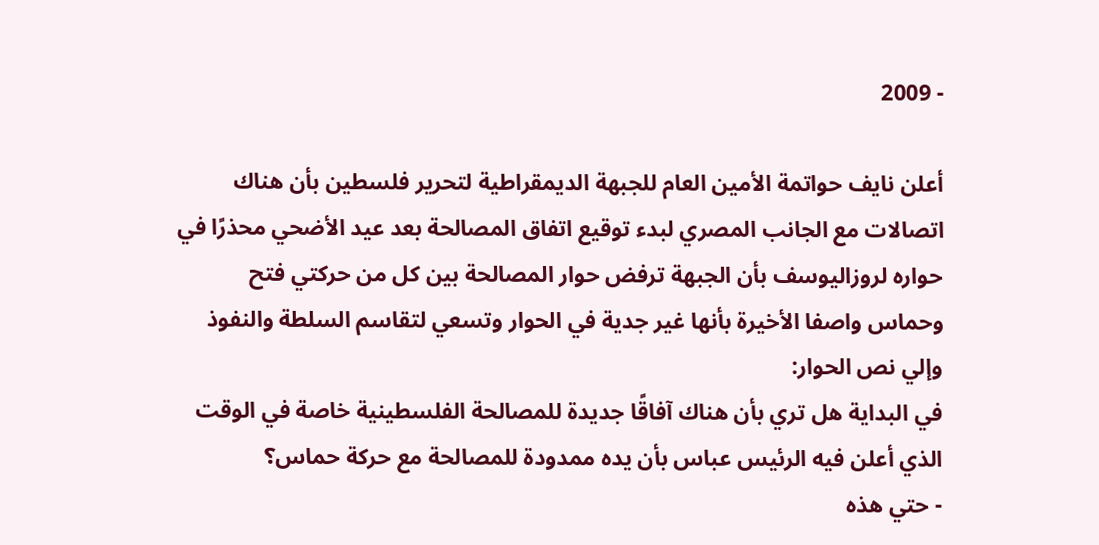- 2009

أعلن نايف حواتمة الأمين العام للجبهة الديمقراطية لتحرير فلسطين بأن هناك اتصالات مع الجانب المصري لبدء توقيع اتفاق المصالحة بعد عيد الأضحي محذرًا في حواره لروزاليوسف بأن الجبهة ترفض حوار المصالحة بين كل من حركتي فتح وحماس واصفا الأخيرة بأنها غير جدية في الحوار وتسعي لتقاسم السلطة والنفوذ وإلي نص الحوار:
في البداية هل تري بأن هناك آفاقًا جديدة للمصالحة الفلسطينية خاصة في الوقت الذي أعلن فيه الرئيس عباس بأن يده ممدودة للمصالحة مع حركة حماس؟
- حتي هذه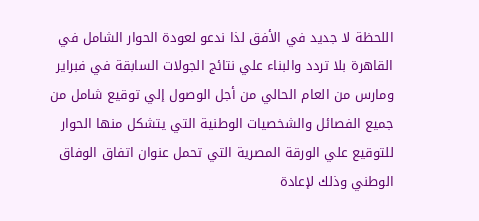اللحظة لا جديد في الأفق لذا ندعو لعودة الحوار الشامل في القاهرة بلا تردد والبناء علي نتائج الجولات السابقة في فبراير ومارس من العام الحالي من أجل الوصول إلي توقيع شامل من جميع الفصائل والشخصيات الوطنية التي يتشكل منها الحوار للتوقيع علي الورقة المصرية التي تحمل عنوان اتفاق الوفاق الوطني وذلك لإعادة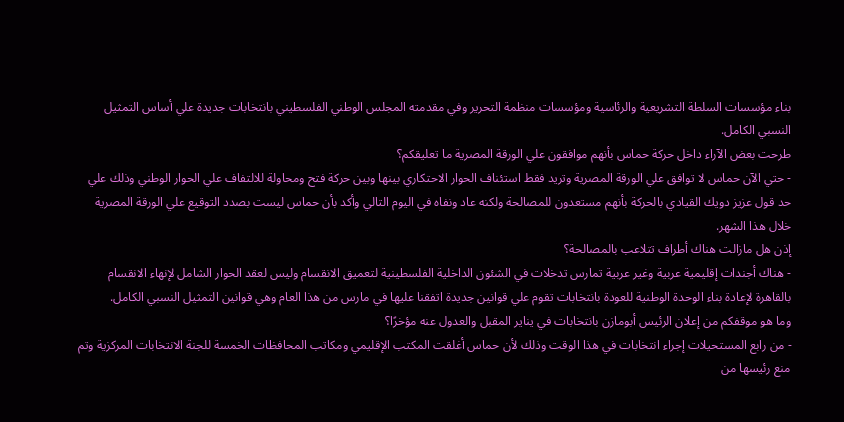بناء مؤسسات السلطة التشريعية والرئاسية ومؤسسات منظمة التحرير وفي مقدمته المجلس الوطني الفلسطيني بانتخابات جديدة علي أساس التمثيل النسبي الكامل.
طرحت بعض الآراء داخل حركة حماس بأنهم موافقون علي الورقة المصرية ما تعليقكم؟
- حتي الآن حماس لا توافق علي الورقة المصرية وتريد فقط استئناف الحوار الاحتكاري بينها وبين حركة فتح ومحاولة للالتفاف علي الحوار الوطني وذلك علي حد قول عزيز دويك القيادي بالحركة بأنهم مستعدون للمصالحة ولكنه عاد ونفاه في اليوم التالي وأكد بأن حماس ليست بصدد التوقيع علي الورقة المصرية خلال هذا الشهر.
إذن هل مازالت هناك أطراف تتلاعب بالمصالحة؟
- هناك أجندات إقليمية عربية وغير عربية تمارس تدخلات في الشئون الداخلية الفلسطينية لتعميق الانقسام وليس لعقد الحوار الشامل لإنهاء الانقسام بالقاهرة لإعادة بناء الوحدة الوطنية للعودة بانتخابات تقوم علي قوانين جديدة اتفقنا عليها في مارس من هذا العام وهي قوانين التمثيل النسبي الكامل.
وما هو موقفكم من إعلان الرئيس أبومازن بانتخابات في يناير المقبل والعدول عنه مؤخرًا؟
- من رابع المستحيلات إجراء انتخابات في هذا الوقت وذلك لأن حماس أغلقت المكتب الإقليمي ومكاتب المحافظات الخمسة للجنة الانتخابات المركزية وتم منع رئيسها من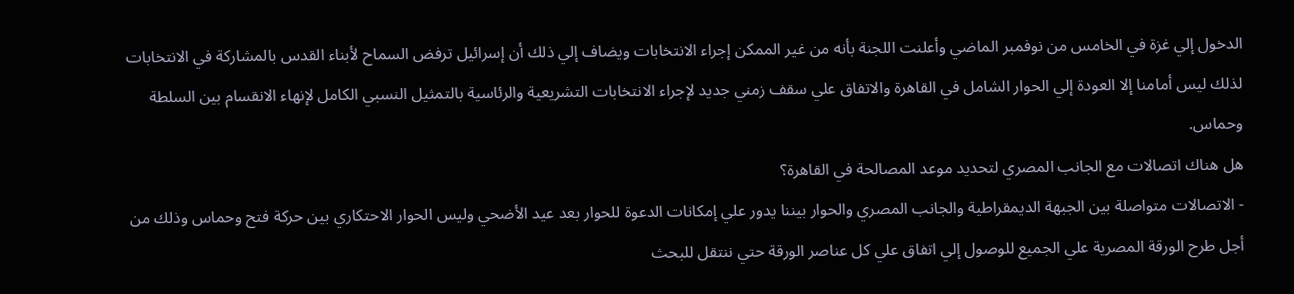الدخول إلي غزة في الخامس من نوفمبر الماضي وأعلنت اللجنة بأنه من غير الممكن إجراء الانتخابات ويضاف إلي ذلك أن إسرائيل ترفض السماح لأبناء القدس بالمشاركة في الانتخابات لذلك ليس أمامنا إلا العودة إلي الحوار الشامل في القاهرة والاتفاق علي سقف زمني جديد لإجراء الانتخابات التشريعية والرئاسية بالتمثيل النسبي الكامل لإنهاء الانقسام بين السلطة وحماس.
هل هناك اتصالات مع الجانب المصري لتحديد موعد المصالحة في القاهرة؟
- الاتصالات متواصلة بين الجبهة الديمقراطية والجانب المصري والحوار بيننا يدور علي إمكانات الدعوة للحوار بعد عيد الأضحي وليس الحوار الاحتكاري بين حركة فتح وحماس وذلك من أجل طرح الورقة المصرية علي الجميع للوصول إلي اتفاق علي كل عناصر الورقة حتي ننتقل للبحث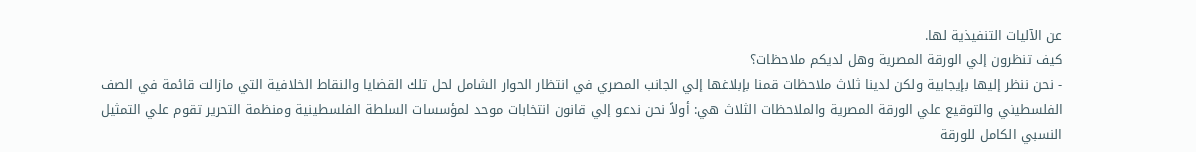عن الآليات التنفيذية لها.
كيف تنظرون إلي الورقة المصرية وهل لديكم ملاحظات؟
- نحن ننظر إليها بإيجابية ولكن لدينا ثلاث ملاحظات قمنا بإبلاغها إلي الجانب المصري في انتظار الحوار الشامل لحل تلك القضايا والنقاط الخلافية التي مازالت قائمة في الصف الفلسطيني والتوقيع علي الورقة المصرية والملاحظات الثلاث هي: أولاً نحن ندعو إلي قانون انتخابات موحد لمؤسسات السلطة الفلسطينية ومنظمة التحرير تقوم علي التمثيل النسبي الكامل للورقة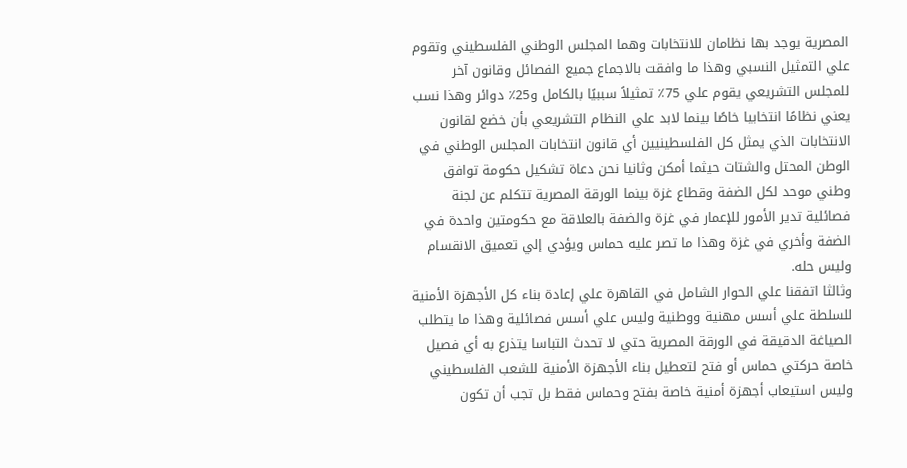المصرية يوجد بها نظامان للانتخابات وهما المجلس الوطني الفلسطيني وتقوم علي التمثيل النسبي وهذا ما وافقت بالاجماع جميع الفصائل وقانون آخر للمجلس التشريعي يقوم علي 75٪ تمثيلاً سببيًا بالكامل و25٪ دوائر وهذا نسب يعني نظامًا انتخابيا خاصًا بينما لابد علي النظام التشريعي بأن خضع لقانون الانتخابات الذي يمثل كل الفلسطينيين أي قانون انتخابات المجلس الوطني في الوطن المحتل والشتات حيثما أمكن وثانيا نحن دعاة تشكيل حكومة توافق وطني موحد لكل الضفة وقطاع غزة بينما الورقة المصرية تتكلم عن لجنة فصائلية تدير الأمور للإعمار في غزة والضفة بالعلاقة مع حكومتين واحدة في الضفة وأخري في غزة وهذا ما تصر عليه حماس ويؤدي إلي تعميق الانقسام وليس حله.
وثالثا اتفقنا علي الحوار الشامل في القاهرة علي إعادة بناء كل الأجهزة الأمنية للسلطة علي أسس مهنية ووطنية وليس علي أسس فصائلية وهذا ما يتطلب الصياغة الدقيقة في الورقة المصرية حتي لا تحدث التباسا يتذرع به أي فصيل خاصة حركتي حماس أو فتح لتعطيل بناء الأجهزة الأمنية للشعب الفلسطيني وليس استيعاب أجهزة أمنية خاصة بفتح وحماس فقط بل تجب أن تكون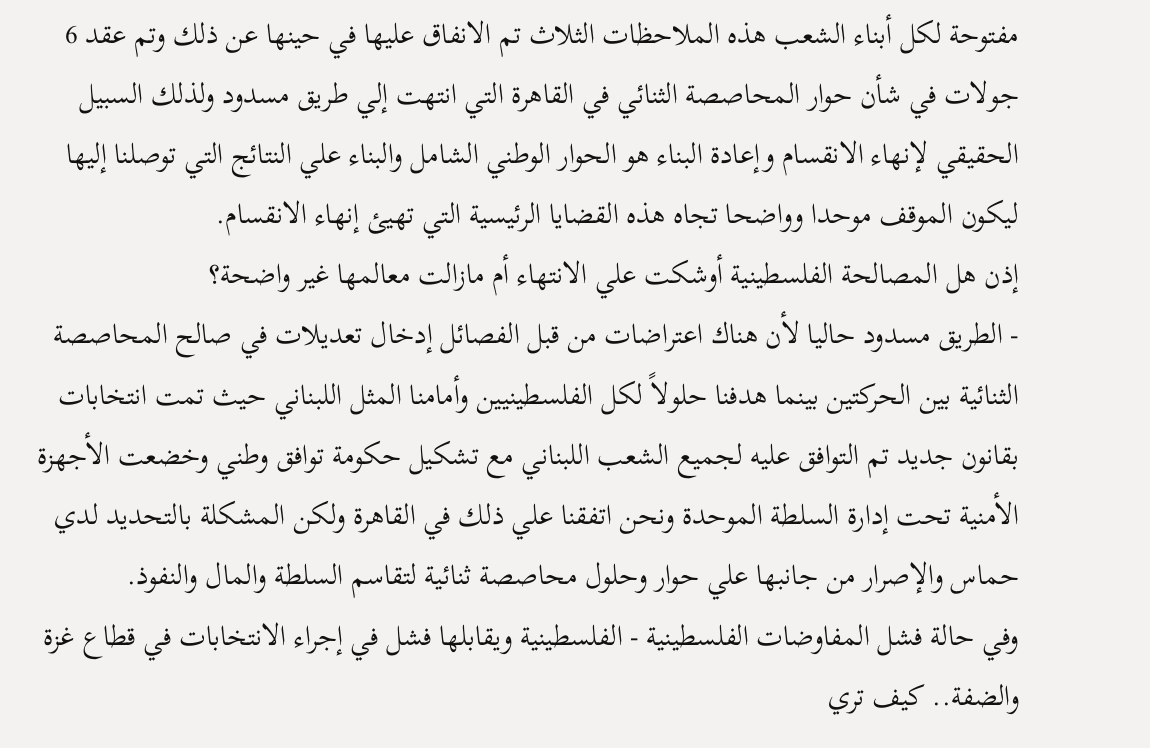مفتوحة لكل أبناء الشعب هذه الملاحظات الثلاث تم الانفاق عليها في حينها عن ذلك وتم عقد 6 جولات في شأن حوار المحاصصة الثنائي في القاهرة التي انتهت إلي طريق مسدود ولذلك السبيل الحقيقي لإنهاء الانقسام وإعادة البناء هو الحوار الوطني الشامل والبناء علي النتائج التي توصلنا إليها ليكون الموقف موحدا وواضحا تجاه هذه القضايا الرئيسية التي تهيئ إنهاء الانقسام.
إذن هل المصالحة الفلسطينية أوشكت علي الانتهاء أم مازالت معالمها غير واضحة؟
- الطريق مسدود حاليا لأن هناك اعتراضات من قبل الفصائل إدخال تعديلات في صالح المحاصصة الثنائية بين الحركتين بينما هدفنا حلولاً لكل الفلسطينيين وأمامنا المثل اللبناني حيث تمت انتخابات بقانون جديد تم التوافق عليه لجميع الشعب اللبناني مع تشكيل حكومة توافق وطني وخضعت الأجهزة الأمنية تحت إدارة السلطة الموحدة ونحن اتفقنا علي ذلك في القاهرة ولكن المشكلة بالتحديد لدي حماس والإصرار من جانبها علي حوار وحلول محاصصة ثنائية لتقاسم السلطة والمال والنفوذ.
وفي حالة فشل المفاوضات الفلسطينية - الفلسطينية ويقابلها فشل في إجراء الانتخابات في قطاع غزة والضفة.. كيف تري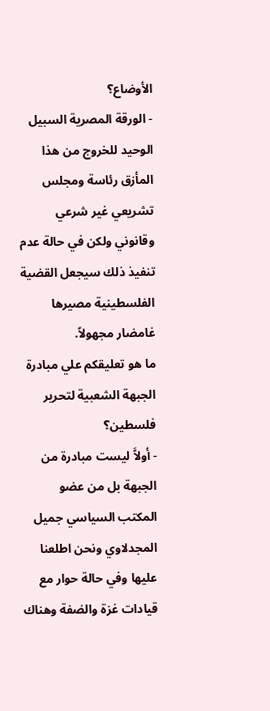الأوضاع؟
- الورقة المصرية السبيل الوحيد للخروج من هذا المأزق رئاسة ومجلس تشريعي غير شرعي وقانوني ولكن في حالة عدم تنفيذ ذلك سيجعل القضية الفلسطينية مصيرها غامضار مجهولاً.
ما هو تعليقكم علي مبادرة الجبهة الشعبية لتحرير فلسطين؟
- أولاًَ ليست مبادرة من الجبهة بل من عضو المكتب السياسي جميل المجدلاوي ونحن اطلعنا عليها وفي حالة حوار مع قيادات غزة والضفة وهناك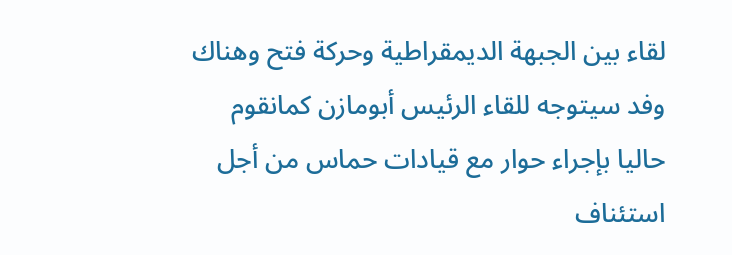لقاء بين الجبهة الديمقراطية وحركة فتح وهناك وفد سيتوجه للقاء الرئيس أبومازن كمانقوم حاليا بإجراء حوار مع قيادات حماس من أجل استئناف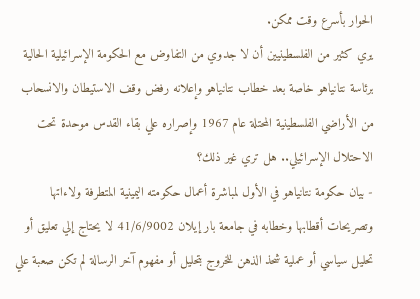الحوار بأسرع وقت ممكن.
يري كثير من الفلسطينيين أن لا جدوي من التفاوض مع الحكومة الإسرائيلية الحالية برئاسة نتانياهو خاصة بعد خطاب نتانياهو وإعلانه رفض وقف الاستيطان والانسحاب من الأراضي الفلسطينية المحتلة عام 1967 وإصراره علي بقاء القدس موحدة تحت الاحتلال الإسرائيلي.. هل تري غير ذلك؟
- بيان حكومة نتانياهو في الأول لمباشرة أعمال حكومته اليمينية المتطرفة ولاءاتها وتصريحات أقطابها وخطابه في جامعة بار إيلان 41/6/9002 لا يحتاج إلي تعليق أو تحليل سياسي أو عملية شحذ الذهن للخروج بتحليل أو مفهوم آخر الرسالة لم تكن صعبة علي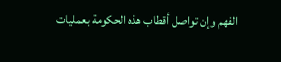الفهم وإن تواصل أقطاب هذه الحكومة بعمليات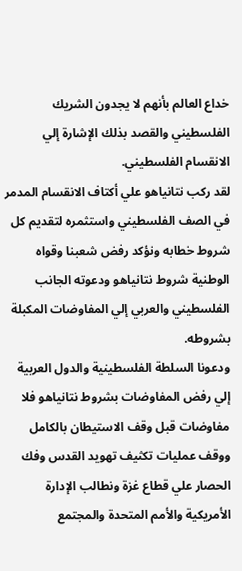خداع العالم بأنهم لا يجدون الشريك الفلسطيني والقصد بذلك الإشارة إلي الانقسام الفلسطيني.
لقد ركب نتانياهو علي أكتاف الانقسام المدمر في الصف الفلسطيني واستثمره لتقديم كل شروط خطابه ونؤكد رفض شعبنا وقواه الوطنية شروط نتانياهو ودعوته الجانب الفلسطيني والعربي إلي المفاوضات المكبلة بشروطه.
ودعونا السلطة الفلسطينية والدول العربية إلي رفض المفاوضات بشروط نتانياهو فلا مفاوضات قبل وقف الاستيطان بالكامل ووقف عمليات تكثيف تهويد القدس وفك الحصار علي قطاع غزة ونطالب الإدارة الأمريكية والأمم المتحدة والمجتمع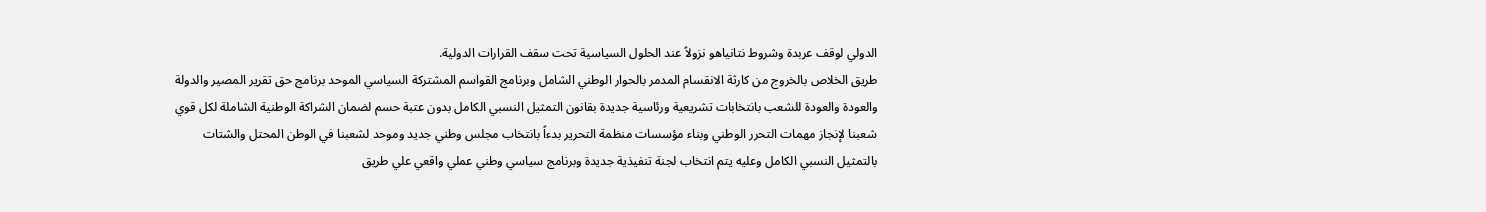الدولي لوقف عربدة وشروط نتانياهو نزولاً عند الحلول السياسية تحت سقف القرارات الدولية.
طريق الخلاص بالخروج من كارثة الانقسام المدمر بالحوار الوطني الشامل وبرنامج القواسم المشتركة السياسي الموحد برنامج حق تقرير المصير والدولة والعودة والعودة للشعب بانتخابات تشريعية ورئاسية جديدة بقانون التمثيل النسبي الكامل بدون عتبة حسم لضمان الشراكة الوطنية الشاملة لكل قوي شعبنا لإنجاز مهمات التحرر الوطني وبناء مؤسسات منظمة التحرير بدءاً بانتخاب مجلس وطني جديد وموحد لشعبنا في الوطن المحتل والشتات بالتمثيل النسبي الكامل وعليه يتم انتخاب لجنة تنفيذية جديدة وبرنامج سياسي وطني عملي واقعي علي طريق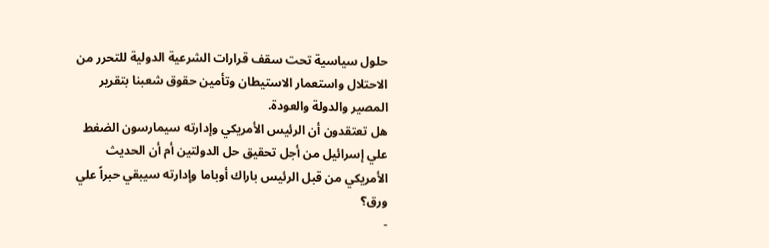حلول سياسية تحت سقف قرارات الشرعية الدولية للتحرر من الاحتلال واستعمار الاستيطان وتأمين حقوق شعبنا بتقرير المصير والدولة والعودة.
هل تعتقدون أن الرئيس الأمريكي وإدارته سيمارسون الضغط علي إسرائيل من أجل تحقيق حل الدولتين أم أن الحديث الأمريكي من قبل الرئيس باراك أوباما وإدارته سيبقي حبراً علي ورق؟
-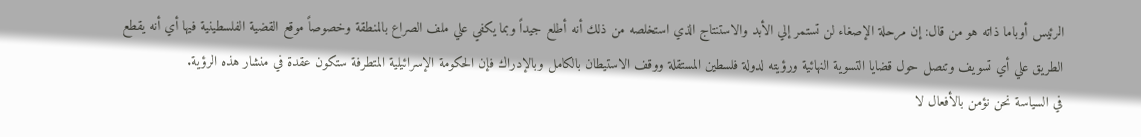الرئيس أوباما ذاته هو من قال: إن مرحلة الإصغاء لن تستمر إلي الأبد والاستنتاج الذي استخلصه من ذلك أنه أطلع جيداً وبما يكفي علي ملف الصراع بالمنطقة وخصوصاً موقع القضية الفلسطينية فيها أي أنه يقطع الطريق علي أي تسويف وتنصل حول قضايا التسوية النهائية ورؤيته لدولة فلسطين المستقلة ووقف الاستيطان بالكامل وبالإدراك فإن الحكومة الإسرائيلية المتطرفة ستكون عقدة في منشار هذه الرؤية.
في السياسة نحن نؤمن بالأفعال لا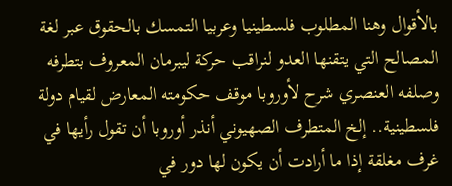بالأقوال وهنا المطلوب فلسطينيا وعربيا التمسك بالحقوق عبر لغة المصالح التي يتقنها العدو لنراقب حركة ليبرمان المعروف بتطرفه وصلفه العنصري شرح لأوروبا موقف حكومته المعارض لقيام دولة فلسطينية.. إلخ المتطرف الصهيوني أنذر أوروبا أن تقول رأيها في غرف مغلقة إذا ما أرادت أن يكون لها دور في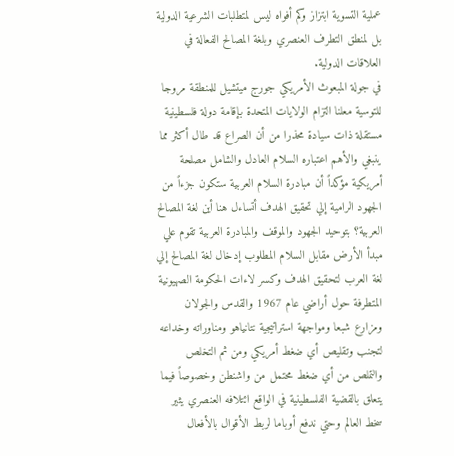عملية التسوية ابتزاز وكم أفواه ليس لمتطلبات الشرعية الدولية بل لمنطق التطرف العنصري وبلغة المصالح الفعالة في العلاقات الدولية.
في جولة المبعوث الأمريكي جورج ميتشيل للمنطقة مروجا للتوسية معلنا التزام الولايات المتحدة بإقامة دولة فلسطينية مستقلة ذات سيادة محذرا من أن الصراع قد طال أكثر مما ينبغي والأهم اعتباره السلام العادل والشامل مصلحة أمريكية مؤكداً أن مبادرة السلام العربية ستكون جزءاً من الجهود الرامية إلي تحقيق الهدف أتساءل هنا أين لغة المصالح العربية؟ بتوحيد الجهود والموقف والمبادرة العربية تقوم علي مبدأ الأرض مقابل السلام المطلوب إدخال لغة المصالح إلي لغة العرب لتحقيق الهدف وكسر لاءات الحكومة الصهيونية المتطرفة حول أراضي عام 1967 والقدس والجولان ومزارع شبعا ومواجهة استراتيجية نتانياهو ومناوراته وخداعه لتجنب وتقليص أي ضغط أمريكي ومن ثم التخلص والتملص من أي ضغط محتمل من واشنطن وخصوصاً فيما يتعلق بالقضية الفلسطينية في الواقع ائتلافه العنصري يثير سخط العالم وحتي ندفع أوباما لربط الأقوال بالأفعال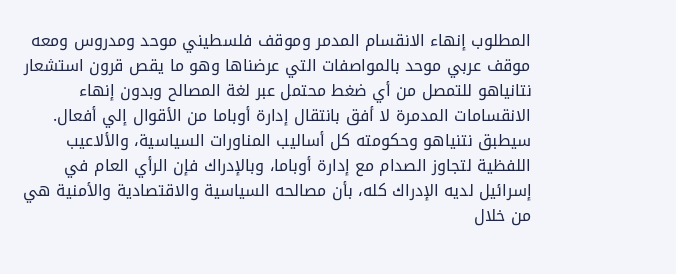المطلوب إنهاء الانقسام المدمر وموقف فلسطيني موحد ومدروس ومعه موقف عربي موحد بالمواصفات التي عرضناها وهو ما يقص قرون استشعار نتانياهو للتمصل من أي ضغط محتمل عبر لغة المصالح وبدون إنهاء الانقسامات المدمرة لا أفق بانتقال إدارة أوباما من الأقوال إلي أفعال.
سيطبق نتنياهو وحكومته كل أساليب المناورات السياسية، والألاعيب اللفظية لتجاوز الصدام مع إدارة أوباما، وبالإدراك فإن الرأي العام في إسرائيل لديه الإدراك كله، بأن مصالحه السياسية والاقتصادية والأمنية هي من خلال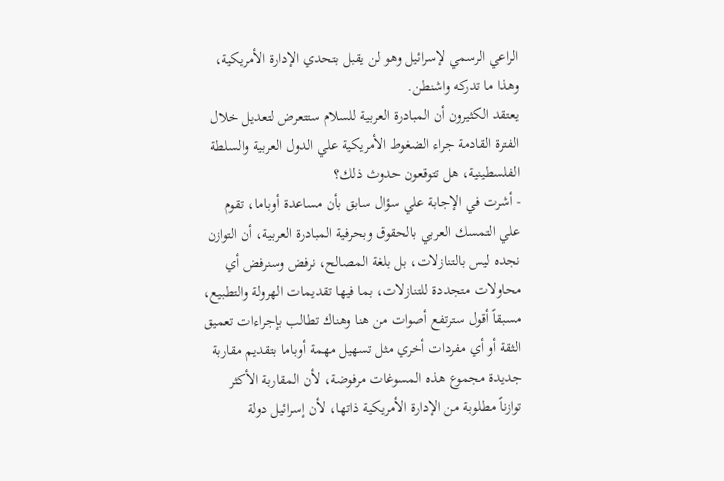الراعي الرسمي لإسرائيل وهو لن يقبل بتحدي الإدارة الأمريكية، وهذا ما تدركه واشنطن.
يعتقد الكثيرون أن المبادرة العربية للسلام ستتعرض لتعديل خلال الفترة القادمة جراء الضغوط الأمريكية علي الدول العربية والسلطة الفلسطينية، هل تتوقعون حدوث ذلك؟
- أشرت في الإجابة علي سؤال سابق بأن مساعدة أوباما، تقوم علي التمسك العربي بالحقوق وبحرفية المبادرة العربية، أن التوازن نجده ليس بالتنازلات، بل بلغة المصالح، نرفض وسنرفض أي محاولات متجددة للتنازلات، بما فيها تقديمات الهرولة والتطبيع، مسبقاً أقول سترتفع أصوات من هنا وهناك تطالب بإجراءات تعميق الثقة أو أي مفردات أخري مثل تسهيل مهمة أوباما بتقديم مقاربة جديدة مجموع هذه المسوغات مرفوضة، لأن المقاربة الأكثر توازناً مطلوبة من الإدارة الأمريكية ذاتها، لأن إسرائيل دولة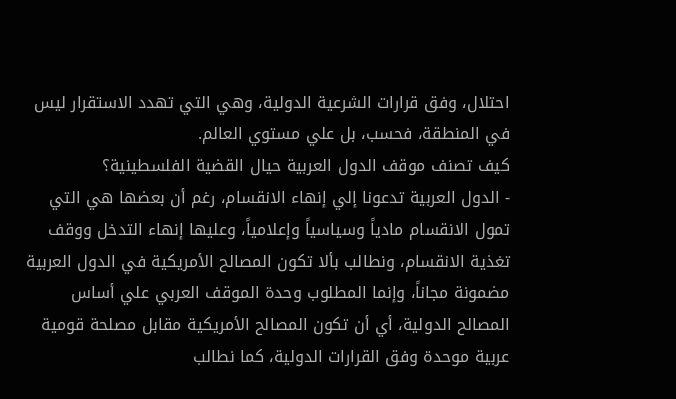احتلال، وفق قرارات الشرعية الدولية، وهي التي تهدد الاستقرار ليس في المنطقة، فحسب، بل علي مستوي العالم.
كيف تصنف موقف الدول العربية حيال القضية الفلسطينية؟
- الدول العربية تدعونا إلي إنهاء الانقسام، رغم أن بعضها هي التي تمول الانقسام مادياً وسياسياً وإعلامياً، وعليها إنهاء التدخل ووقف تغذية الانقسام، ونطالب بألا تكون المصالح الأمريكية في الدول العربية مضمونة مجاناً، وإنما المطلوب وحدة الموقف العربي علي أساس المصالح الدولية، أي أن تكون المصالح الأمريكية مقابل مصلحة قومية عربية موحدة وفق القرارات الدولية، كما نطالب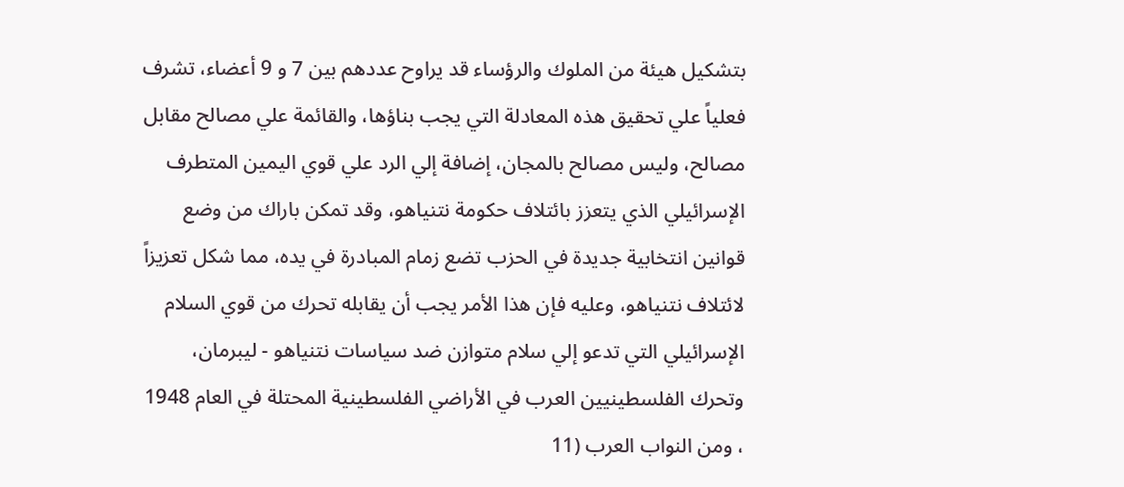بتشكيل هيئة من الملوك والرؤساء قد يراوح عددهم بين 7 و 9 أعضاء، تشرف فعلياً علي تحقيق هذه المعادلة التي يجب بناؤها، والقائمة علي مصالح مقابل مصالح، وليس مصالح بالمجان، إضافة إلي الرد علي قوي اليمين المتطرف الإسرائيلي الذي يتعزز بائتلاف حكومة نتنياهو، وقد تمكن باراك من وضع قوانين انتخابية جديدة في الحزب تضع زمام المبادرة في يده، مما شكل تعزيزاً لائتلاف نتنياهو، وعليه فإن هذا الأمر يجب أن يقابله تحرك من قوي السلام الإسرائيلي التي تدعو إلي سلام متوازن ضد سياسات نتنياهو - ليبرمان، وتحرك الفلسطينيين العرب في الأراضي الفلسطينية المحتلة في العام 1948 ، ومن النواب العرب (11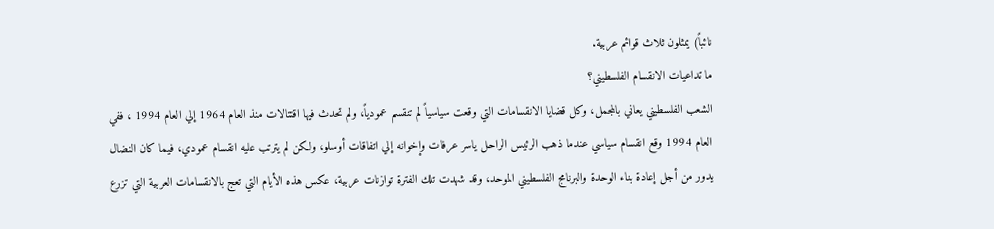نائباً) يمثلون ثلاث قوائم عربية.
ما تداعيات الانقسام الفلسطيني؟
الشعب الفلسطيني يعاني بالمجمل، وكل قضايا الانقسامات التي وقعت سياسياً لم تنقسم عمودياً، ولم تحدث فيها اقتتالات منذ العام 1964 إلي العام 1994 ، ففي العام 1994 وقع انقسام سياسي عندما ذهب الرئيس الراحل ياسر عرفات وإخوانه إلي اتفاقات أوسلو، ولكن لم يترتب عليه انقسام عمودي، فيما كان النضال يدور من أجل إعادة بناء الوحدة والبرنامج الفلسطيني الموحد، وقد شهدت تلك الفترة توازنات عربية، عكس هذه الأيام التي تعج بالانقسامات العربية التي تزرع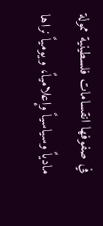في صفوفها انقسامات فلسطينية ممولة مادياً وسياسياً وإعلامياً، ويومياً نراها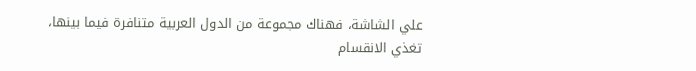علي الشاشة، فهناك مجموعة من الدول العربية متنافرة فيما بينها، تغذي الانقسام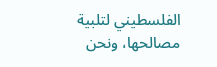الفلسطيني لتلبية مصالحها، ونحن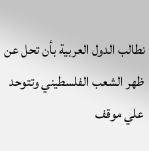نطالب الدول العربية بأن تحل عن ظهر الشعب الفلسطيني وتتوحد علي موقف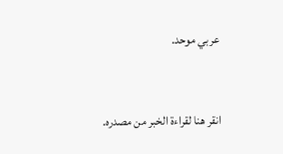عربي موحد.


انقر هنا لقراءة الخبر من مصدره.